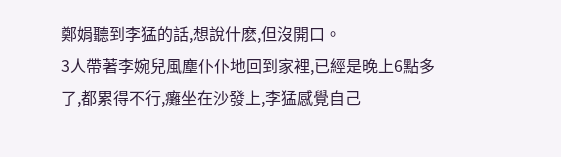鄭娟聽到李猛的話,想說什麽,但沒開口。
3人帶著李婉兒風塵仆仆地回到家裡,已經是晚上6點多了,都累得不行,癱坐在沙發上,李猛感覺自己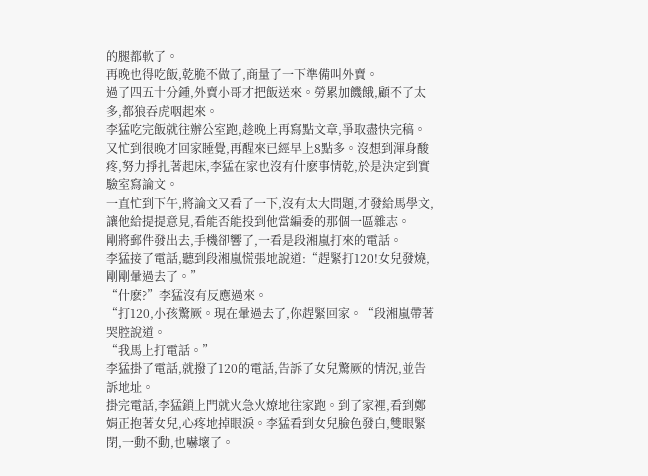的腿都軟了。
再晚也得吃飯,乾脆不做了,商量了一下準備叫外賣。
過了四五十分鍾,外賣小哥才把飯送來。勞累加饑餓,顧不了太多,都狼吞虎咽起來。
李猛吃完飯就往辦公室跑,趁晚上再寫點文章,爭取盡快完稿。
又忙到很晚才回家睡覺,再醒來已經早上8點多。沒想到渾身酸疼,努力掙扎著起床,李猛在家也沒有什麽事情乾,於是決定到實驗室寫論文。
一直忙到下午,將論文又看了一下,沒有太大問題,才發給馬學文,讓他給提提意見,看能否能投到他當編委的那個一區雜志。
剛將郵件發出去,手機卻響了,一看是段湘嵐打來的電話。
李猛接了電話,聽到段湘嵐慌張地說道:“趕緊打120!女兒發燒,剛剛暈過去了。”
“什麽?”李猛沒有反應過來。
“打120,小孩驚厥。現在暈過去了,你趕緊回家。“段湘嵐帶著哭腔說道。
“我馬上打電話。”
李猛掛了電話,就撥了120的電話,告訴了女兒驚厥的情況,並告訴地址。
掛完電話,李猛鎖上門就火急火燎地往家跑。到了家裡,看到鄭娟正抱著女兒,心疼地掉眼淚。李猛看到女兒臉色發白,雙眼緊閉,一動不動,也嚇壞了。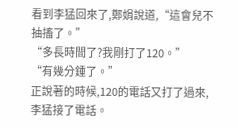看到李猛回來了,鄭娟說道,“這會兒不抽搐了。”
“多長時間了?我剛打了120。”
“有幾分鍾了。”
正說著的時候,120的電話又打了過來,李猛接了電話。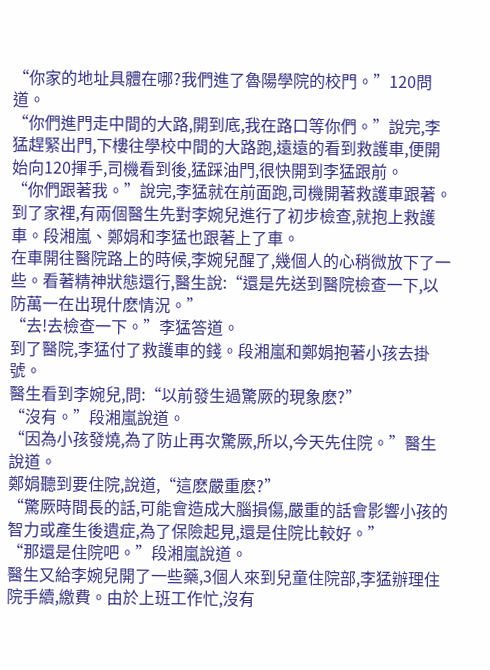“你家的地址具體在哪?我們進了魯陽學院的校門。”120問道。
“你們進門走中間的大路,開到底,我在路口等你們。”說完,李猛趕緊出門,下樓往學校中間的大路跑,遠遠的看到救護車,便開始向120揮手,司機看到後,猛踩油門,很快開到李猛跟前。
“你們跟著我。”說完,李猛就在前面跑,司機開著救護車跟著。
到了家裡,有兩個醫生先對李婉兒進行了初步檢查,就抱上救護車。段湘嵐、鄭娟和李猛也跟著上了車。
在車開往醫院路上的時候,李婉兒醒了,幾個人的心稍微放下了一些。看著精神狀態還行,醫生說:“還是先送到醫院檢查一下,以防萬一在出現什麽情況。”
“去!去檢查一下。”李猛答道。
到了醫院,李猛付了救護車的錢。段湘嵐和鄭娟抱著小孩去掛號。
醫生看到李婉兒,問:“以前發生過驚厥的現象麽?”
“沒有。”段湘嵐說道。
“因為小孩發燒,為了防止再次驚厥,所以,今天先住院。”醫生說道。
鄭娟聽到要住院,說道,“這麽嚴重麽?”
“驚厥時間長的話,可能會造成大腦損傷,嚴重的話會影響小孩的智力或產生後遺症,為了保險起見,還是住院比較好。”
“那還是住院吧。”段湘嵐說道。
醫生又給李婉兒開了一些藥,3個人來到兒童住院部,李猛辦理住院手續,繳費。由於上班工作忙,沒有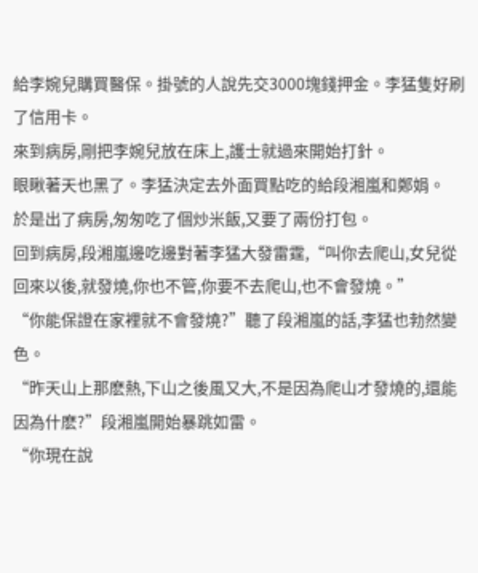給李婉兒購買醫保。掛號的人說先交3000塊錢押金。李猛隻好刷了信用卡。
來到病房,剛把李婉兒放在床上,護士就過來開始打針。
眼瞅著天也黑了。李猛決定去外面買點吃的給段湘嵐和鄭娟。
於是出了病房,匆匆吃了個炒米飯,又要了兩份打包。
回到病房,段湘嵐邊吃邊對著李猛大發雷霆,“叫你去爬山,女兒從回來以後,就發燒,你也不管,你要不去爬山,也不會發燒。”
“你能保證在家裡就不會發燒?”聽了段湘嵐的話,李猛也勃然變色。
“昨天山上那麽熱,下山之後風又大,不是因為爬山才發燒的,還能因為什麽?”段湘嵐開始暴跳如雷。
“你現在說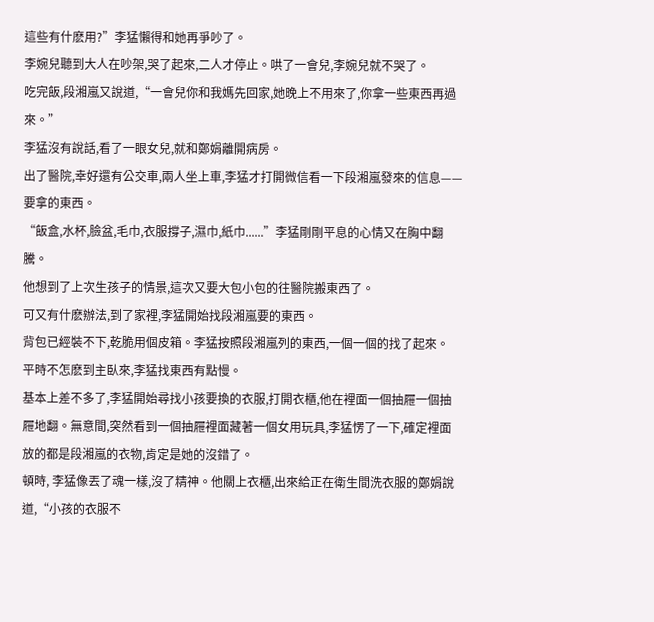這些有什麽用?”李猛懶得和她再爭吵了。
李婉兒聽到大人在吵架,哭了起來,二人才停止。哄了一會兒,李婉兒就不哭了。
吃完飯,段湘嵐又說道,“一會兒你和我媽先回家,她晚上不用來了,你拿一些東西再過來。”
李猛沒有說話,看了一眼女兒,就和鄭娟離開病房。
出了醫院,幸好還有公交車,兩人坐上車,李猛才打開微信看一下段湘嵐發來的信息——要拿的東西。
“飯盒,水杯,臉盆,毛巾,衣服撐子,濕巾,紙巾......”李猛剛剛平息的心情又在胸中翻騰。
他想到了上次生孩子的情景,這次又要大包小包的往醫院搬東西了。
可又有什麽辦法,到了家裡,李猛開始找段湘嵐要的東西。
背包已經裝不下,乾脆用個皮箱。李猛按照段湘嵐列的東西,一個一個的找了起來。
平時不怎麽到主臥來,李猛找東西有點慢。
基本上差不多了,李猛開始尋找小孩要換的衣服,打開衣櫃,他在裡面一個抽屜一個抽屜地翻。無意間,突然看到一個抽屜裡面藏著一個女用玩具,李猛愣了一下,確定裡面放的都是段湘嵐的衣物,肯定是她的沒錯了。
頓時, 李猛像丟了魂一樣,沒了精神。他關上衣櫃,出來給正在衛生間洗衣服的鄭娟說道,“小孩的衣服不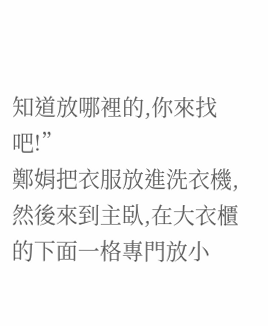知道放哪裡的,你來找吧!”
鄭娟把衣服放進洗衣機,然後來到主臥,在大衣櫃的下面一格專門放小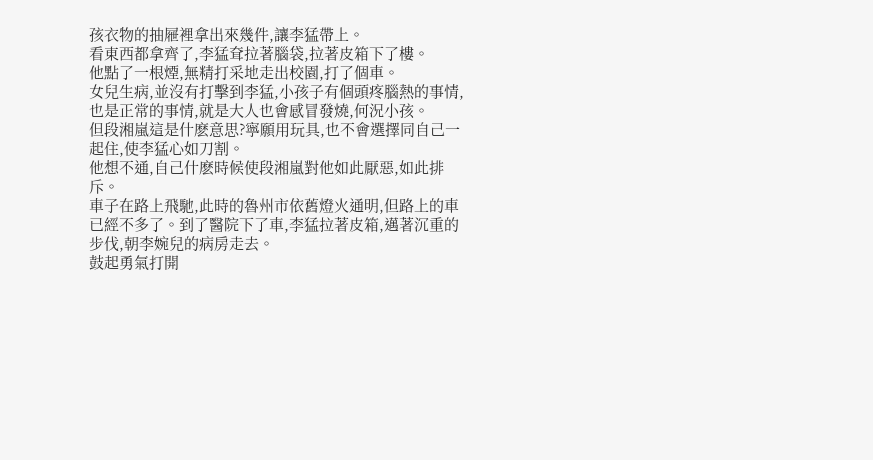孩衣物的抽屜裡拿出來幾件,讓李猛帶上。
看東西都拿齊了,李猛耷拉著腦袋,拉著皮箱下了樓。
他點了一根煙,無精打采地走出校園,打了個車。
女兒生病,並沒有打擊到李猛,小孩子有個頭疼腦熱的事情,也是正常的事情,就是大人也會感冒發燒,何況小孩。
但段湘嵐這是什麽意思?寧願用玩具,也不會選擇同自己一起住,使李猛心如刀割。
他想不通,自己什麽時候使段湘嵐對他如此厭惡,如此排斥。
車子在路上飛馳,此時的魯州市依舊燈火通明,但路上的車已經不多了。到了醫院下了車,李猛拉著皮箱,邁著沉重的步伐,朝李婉兒的病房走去。
鼓起勇氣打開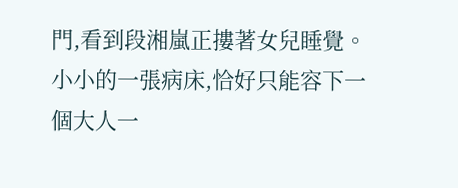門,看到段湘嵐正摟著女兒睡覺。小小的一張病床,恰好只能容下一個大人一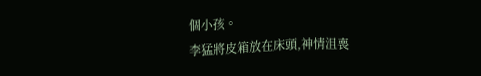個小孩。
李猛將皮箱放在床頭,神情沮喪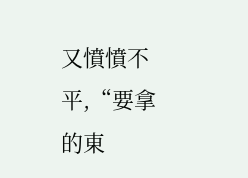又憤憤不平,“要拿的東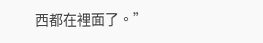西都在裡面了。”